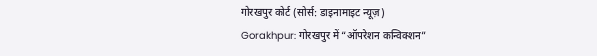गोरखपुर कोर्ट (सोर्स: डाइनामाइट न्यूज़)
Gorakhpur: गोरखपुर में “ऑपरेशन कन्विक्शन”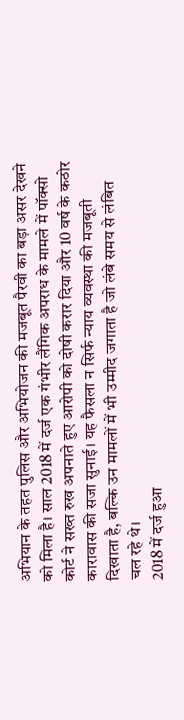अभियान के तहत पुलिस और अभियोजन की मजबूत पैरवी का बड़ा असर देखने को मिला है। साल 2018 में दर्ज एक गंभीर लैंगिक अपराध के मामले में पॉक्सो कोर्ट ने सख्त रुख अपनाते हुए आरोपी को दोषी करार दिया और 10 वर्ष के कठोर कारावास की सजा सुनाई। यह फैसला न सिर्फ न्याय व्यवस्था की मजबूती दिखाता है, बल्कि उन मामलों में भी उम्मीद जगाता है जो लंबे समय से लंबित चल रहे थे।
2018 में दर्ज हुआ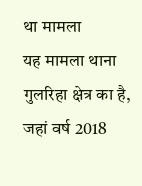था मामला
यह मामला थाना गुलरिहा क्षेत्र का है, जहां वर्ष 2018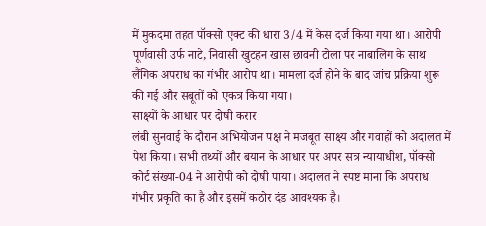में मुकदमा तहत पॉक्सो एक्ट की धारा 3/4 में केस दर्ज किया गया था। आरोपी पूर्णवासी उर्फ नाटे, निवासी खुटहन खास छावनी टोला पर नाबालिग के साथ लैंगिक अपराध का गंभीर आरोप था। मामला दर्ज होने के बाद जांच प्रक्रिया शुरू की गई और सबूतों को एकत्र किया गया।
साक्ष्यों के आधार पर दोषी करार
लंबी सुनवाई के दौरान अभियोजन पक्ष ने मजबूत साक्ष्य और गवाहों को अदालत में पेश किया। सभी तथ्यों और बयान के आधार पर अपर सत्र न्यायाधीश, पॉक्सो कोर्ट संख्या-04 ने आरोपी को दोषी पाया। अदालत ने स्पष्ट माना कि अपराध गंभीर प्रकृति का है और इसमें कठोर दंड आवश्यक है।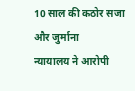10 साल की कठोर सजा और जुर्माना
न्यायालय ने आरोपी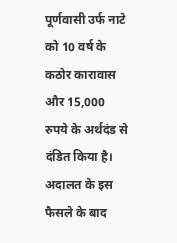पूर्णवासी उर्फ नाटे को 10 वर्ष के कठोर कारावास और 15,000 रुपये के अर्थदंड से दंडित किया है। अदालत के इस फैसले के बाद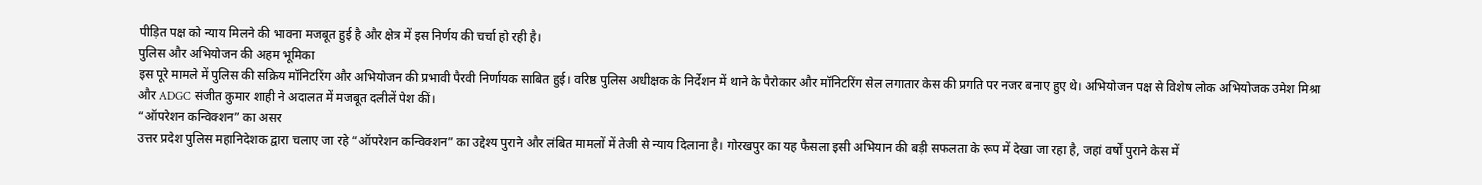पीड़ित पक्ष को न्याय मिलने की भावना मजबूत हुई है और क्षेत्र में इस निर्णय की चर्चा हो रही है।
पुलिस और अभियोजन की अहम भूमिका
इस पूरे मामले में पुलिस की सक्रिय मॉनिटरिंग और अभियोजन की प्रभावी पैरवी निर्णायक साबित हुई। वरिष्ठ पुलिस अधीक्षक के निर्देशन में थाने के पैरोकार और मॉनिटरिंग सेल लगातार केस की प्रगति पर नजर बनाए हुए थे। अभियोजन पक्ष से विशेष लोक अभियोजक उमेश मिश्रा और ADGC संजीत कुमार शाही ने अदालत में मजबूत दलीलें पेश कीं।
“ऑपरेशन कन्विक्शन” का असर
उत्तर प्रदेश पुलिस महानिदेशक द्वारा चलाए जा रहे “ऑपरेशन कन्विक्शन” का उद्देश्य पुराने और लंबित मामलों में तेजी से न्याय दिलाना है। गोरखपुर का यह फैसला इसी अभियान की बड़ी सफलता के रूप में देखा जा रहा है, जहां वर्षों पुराने केस में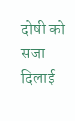दोषी को सजा दिलाई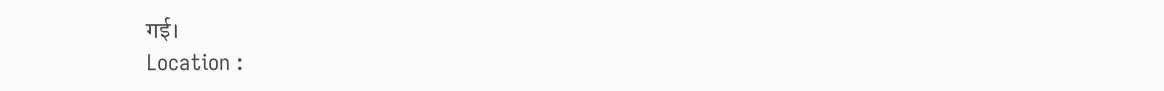गई।
Location :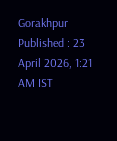Gorakhpur
Published : 23 April 2026, 1:21 AM IST